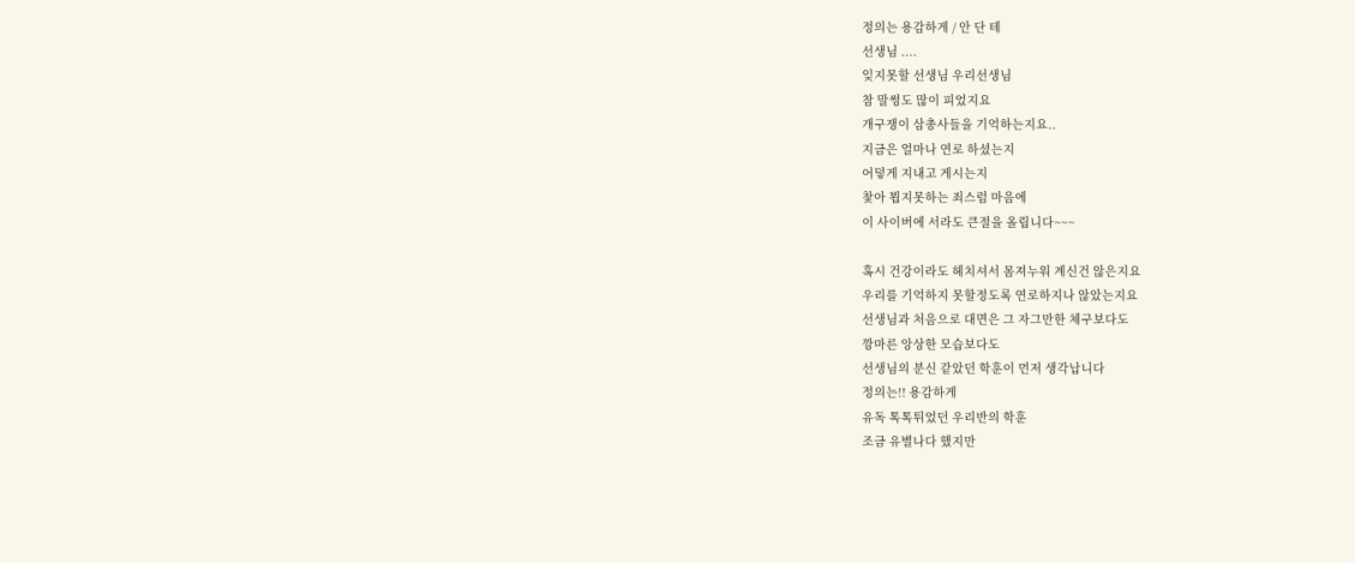정의는 용감하게 / 안 단 테
선생님 ....
잊지못할 선생님 우리선생님
참 말썽도 많이 피었지요
개구쟁이 삼총사들을 기억하는지요..
지금은 얼마나 연로 하셨는지
어덯게 지내고 게시는지
찿아 뵙지못하는 죄스럼 마음에
이 사이버에 서라도 큰절을 올립니다~~~

혹시 건강이라도 헤치셔서 몸져누워 계신건 않은지요
우리를 기억하지 못할정도록 연로하지나 않았는지요
선생님과 처음으로 대면은 그 자그만한 체구보다도
깡마른 앙상한 모습보다도
선생님의 분신 같았던 학훈이 먼저 생각납니다
정의는!! 용감하게
유독 톡톡튀었던 우리반의 학훈
조금 유별나다 했지만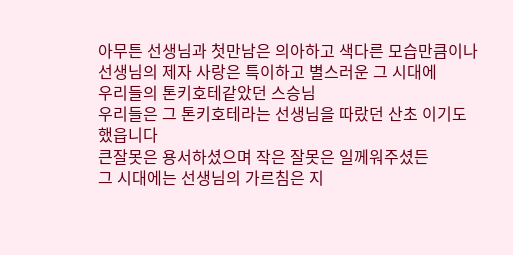아무튼 선생님과 첫만남은 의아하고 색다른 모습만큼이나
선생님의 제자 사랑은 특이하고 별스러운 그 시대에
우리들의 톤키호테같았던 스승님
우리들은 그 톤키호테라는 선생님을 따랐던 산초 이기도 했읍니다
큰잘못은 용서하셨으며 작은 잘못은 일께워주셨든
그 시대에는 선생님의 가르침은 지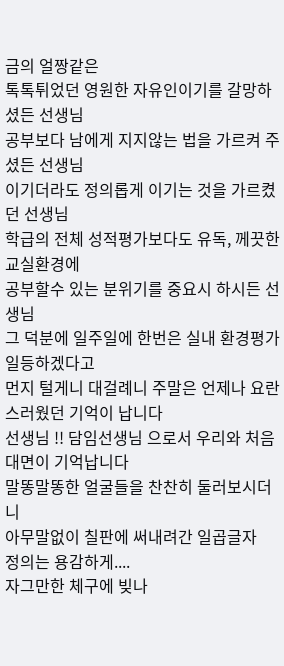금의 얼짱같은
톡톡튀었던 영원한 자유인이기를 갈망하셨든 선생님
공부보다 남에게 지지않는 법을 가르켜 주셨든 선생님
이기더라도 정의롭게 이기는 것을 가르켰던 선생님
학급의 전체 성적평가보다도 유독, 께끗한 교실환경에
공부할수 있는 분위기를 중요시 하시든 선생님
그 덕분에 일주일에 한번은 실내 환경평가 일등하겠다고
먼지 털게니 대걸례니 주말은 언제나 요란 스러웠던 기억이 납니다
선생님 !! 담임선생님 으로서 우리와 처음대면이 기억납니다
말똥말똥한 얼굴들을 찬찬히 둘러보시더니
아무말없이 칠판에 써내려간 일곱글자
정의는 용감하게....
자그만한 체구에 빚나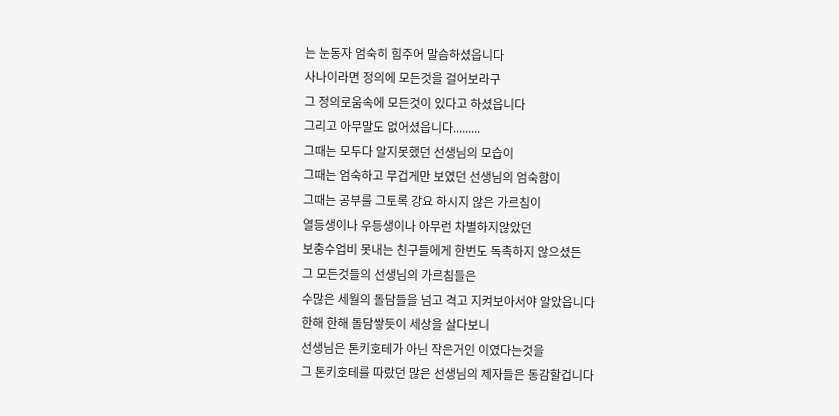는 눈동자 엄숙히 힘주어 말슴하셨읍니다
사나이라면 정의에 모든것을 걸어보라구
그 정의로움속에 모든것이 있다고 하셨읍니다
그리고 아무말도 없어셨읍니다.........
그때는 모두다 알지못했던 선생님의 모습이
그때는 엄숙하고 무겁게만 보였던 선생님의 엄숙함이
그때는 공부를 그토록 강요 하시지 않은 가르침이
열등생이나 우등생이나 아무런 차별하지않았던
보충수업비 못내는 친구들에게 한번도 독촉하지 않으셨든
그 모든것들의 선생님의 가르침들은
수많은 세월의 돌담들을 넘고 격고 지켜보아서야 알았읍니다
한해 한해 돌담쌓듯이 세상을 살다보니
선생님은 톤키호테가 아닌 작은거인 이였다는것을
그 톤키호테를 따랐던 많은 선생님의 제자들은 동감할겁니다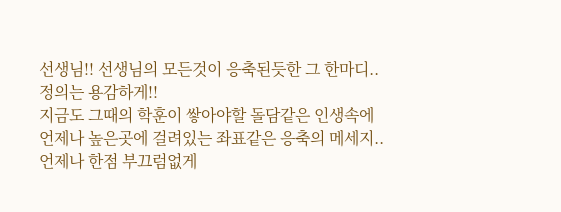선생님!! 선생님의 모든것이 응축된듯한 그 한마디..
정의는 용감하게!!
지금도 그때의 학훈이 쌓아야할 돌담같은 인생속에
언제나 높은곳에 걸려있는 좌표같은 응축의 메세지..
언제나 한점 부끄럼없게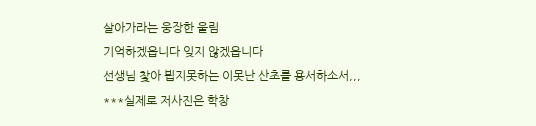살아가라는 웅장한 울림
기억하겠읍니다 잊지 않겠읍니다
선생님 찿아 뵙지못하는 이못난 산초를 용서하소서,,,
***실제로 저사진은 학창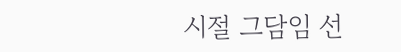시절 그담임 선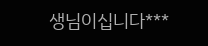생님이십니다***